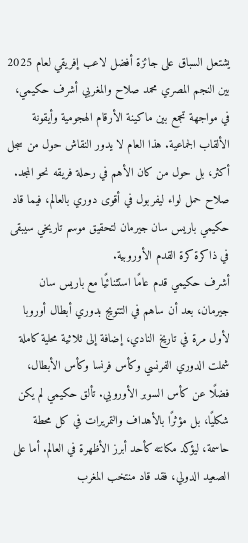يشتعل السباق على جائزة أفضل لاعب إفريقي لعام 2025 بين النجم المصري محمد صلاح والمغربي أشرف حكيمي، في مواجهة تجمع بين ماكينة الأرقام الهجومية وأيقونة الألقاب الجماعية. هذا العام لا يدور النقاش حول من سجل أكثر، بل حول من كان الأهم في رحلة فريقه نحو المجد. صلاح حمل لواء ليفربول في أقوى دوري بالعالم، فيما قاد حكيمي باريس سان جيرمان لتحقيق موسم تاريخي سيبقى في ذاكرة كرة القدم الأوروبية.
أشرف حكيمي قدم عامًا استثنائيًا مع باريس سان جيرمان، بعد أن ساهم في التتويج بدوري أبطال أوروبا لأول مرة في تاريخ النادي، إضافة إلى ثلاثية محلية كاملة شملت الدوري الفرنسي وكأس فرنسا وكأس الأبطال، فضلًا عن كأس السوبر الأوروبي. تألق حكيمي لم يكن شكليًا، بل مؤثرًا بالأهداف والتمريرات في كل محطة حاسمة، ليؤكد مكانته كأحد أبرز الأظهرة في العالم. أما على الصعيد الدولي، فقد قاد منتخب المغرب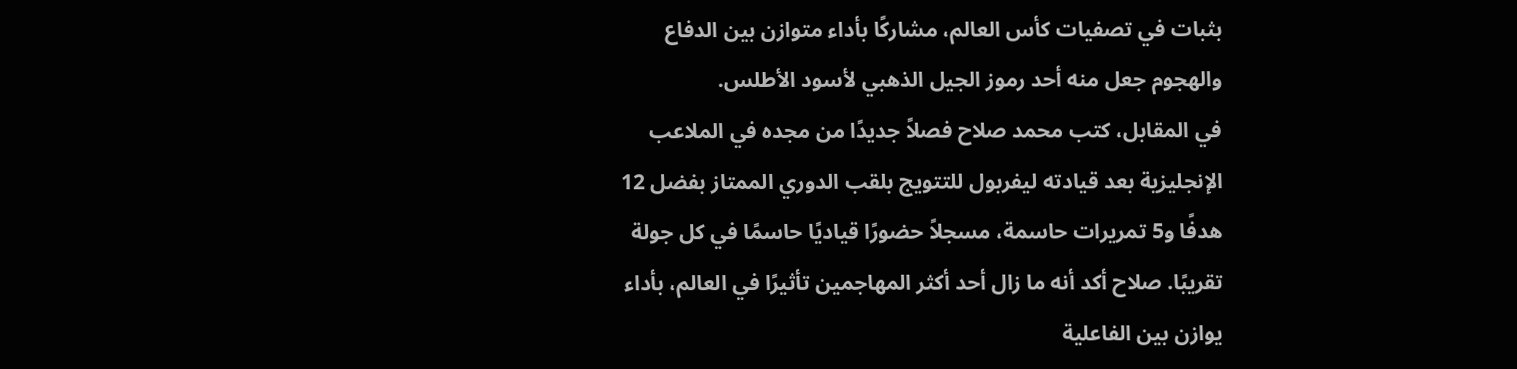بثبات في تصفيات كأس العالم، مشاركًا بأداء متوازن بين الدفاع والهجوم جعل منه أحد رموز الجيل الذهبي لأسود الأطلس.
في المقابل، كتب محمد صلاح فصلاً جديدًا من مجده في الملاعب الإنجليزية بعد قيادته ليفربول للتتويج بلقب الدوري الممتاز بفضل 12 هدفًا و5 تمريرات حاسمة، مسجلاً حضورًا قياديًا حاسمًا في كل جولة تقريبًا. صلاح أكد أنه ما زال أحد أكثر المهاجمين تأثيرًا في العالم، بأداء يوازن بين الفاعلية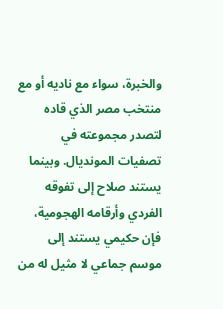والخبرة، سواء مع ناديه أو مع منتخب مصر الذي قاده لتصدر مجموعته في تصفيات المونديال. وبينما يستند صلاح إلى تفوقه الفردي وأرقامه الهجومية، فإن حكيمي يستند إلى موسم جماعي لا مثيل له من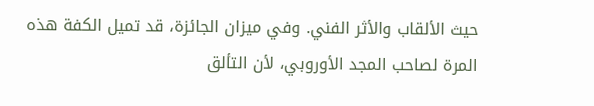حيث الألقاب والأثر الفني. وفي ميزان الجائزة، قد تميل الكفة هذه المرة لصاحب المجد الأوروبي، لأن التألق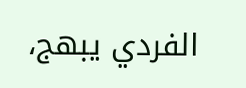الفردي يبهج،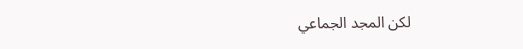لكن المجد الجماعي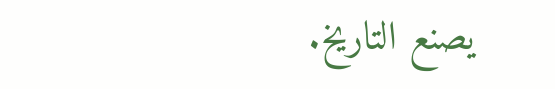يصنع التاريخ.